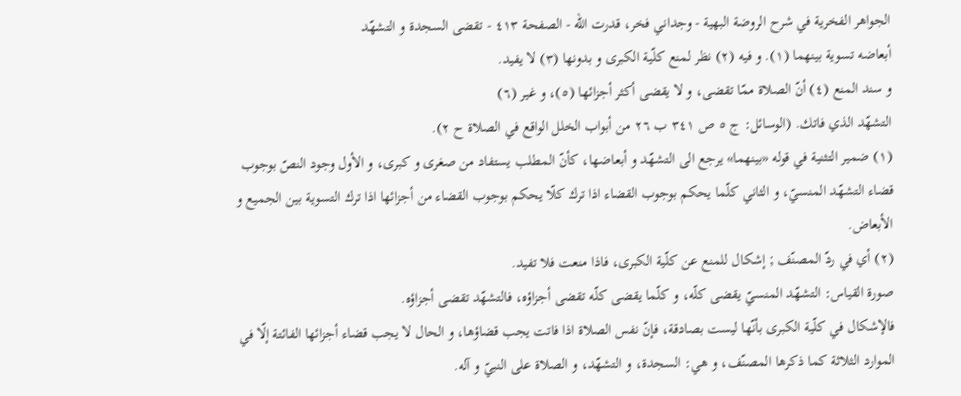الجواهر الفخرية في شرح الروضة البهية - وجداني فخر، قدرت الله - الصفحة ٤١٣ - تقضى السجدة و التشهّد
أبعاضه تسوية بينهما (١). و فيه (٢) نظر لمنع كلّية الكبرى و بدونها (٣) لا يفيد.
و سند المنع (٤) أنّ الصلاة ممّا تقضى، و لا يقضى أكثر أجزائها (٥)، و غير (٦)
التشهّد الذي فاتك. (الوسائل: ج ٥ ص ٣٤١ ب ٢٦ من أبواب الخلل الواقع في الصلاة ح ٢).
(١) ضمير التثنية في قوله «بينهما» يرجع الى التشهّد و أبعاضها، كأنّ المطلب يستفاد من صغرى و كبرى، و الأول وجود النصّ بوجوب قضاء التشهّد المنسيّ، و الثاني كلّما يحكم بوجوب القضاء اذا ترك كلّا يحكم بوجوب القضاء من أجزائها اذا ترك التسوية بين الجميع و الأبعاض.
(٢) أي في ردّ المصنّف ; إشكال للمنع عن كلّية الكبرى، فاذا منعت فلا تفيد.
صورة القياس: التشهّد المنسيّ يقضى كلّه، و كلّما يقضى كلّه تقضى أجزاؤه، فالتشهّد تقضى أجزاؤه.
فالإشكال في كلّية الكبرى بأنّها ليست بصادقة، فإنّ نفس الصلاة اذا فاتت يجب قضاؤها، و الحال لا يجب قضاء أجزائها الفائتة إلّا في الموارد الثلاثة كما ذكرها المصنّف، و هي: السجدة، و التشهّد، و الصلاة على النبيّ و آله.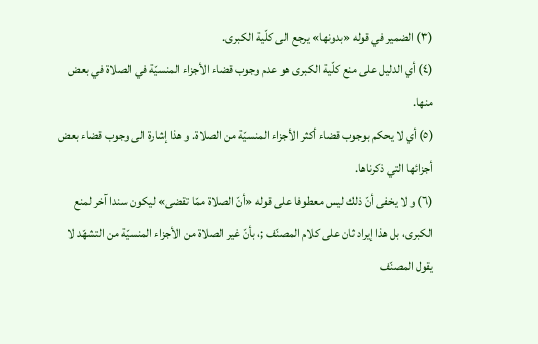(٣) الضمير في قوله «بدونها» يرجع الى كلّية الكبرى.
(٤) أي الدليل على منع كلّية الكبرى هو عدم وجوب قضاء الأجزاء المنسيّة في الصلاة في بعض منها.
(٥) أي لا يحكم بوجوب قضاء أكثر الأجزاء المنسيّة من الصلاة. و هذا إشارة الى وجوب قضاء بعض أجزائها التي ذكرناها.
(٦) و لا يخفى أنّ ذلك ليس معطوفا على قوله «أنّ الصلاة ممّا تقضى» ليكون سندا آخر لمنع الكبرى، بل هذا إيراد ثان على كلام المصنّف ;، بأنّ غير الصلاة من الأجزاء المنسيّة من التشهّد لا يقول المصنّف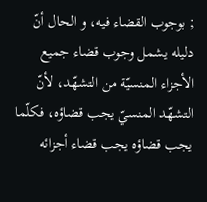; بوجوب القضاء فيه، و الحال أنّ دليله يشمل وجوب قضاء جميع الأجزاء المنسيّة من التشهّد، لأنّ التشهّد المنسيّ يجب قضاؤه، فكلّما يجب قضاؤه يجب قضاء أجزائه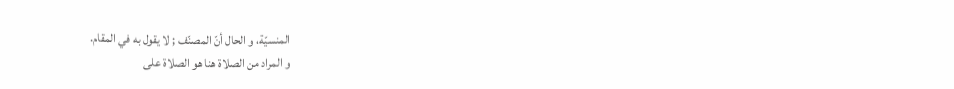المنسيّة، و الحال أنّ المصنّف ; لا يقول به في المقام.
و المراد من الصلاة هنا هو الصلاة على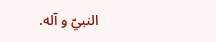النبيّ و آله.